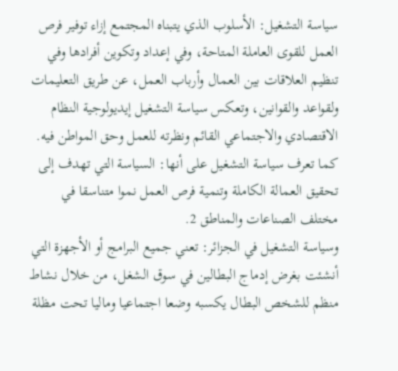سياسة التشغيل: الأسلوب الذي يتبناه المجتمع إزاء توفير فرص العمل للقوى العاملة المتاحة، وفي إعداد وتكوين أفرادها وفي تنظيم العلاقات بين العمال وأرباب العمل، عن طريق التعليمات ولقواعد والقوانين، وتعكس سياسة التشغيل إيديولوجية النظام الاقتصادي والاجتماعي القائم ونظرته للعمل وحق المواطن فيه.
كما تعرف سياسة التشغيل على أنها: السياسة التي تهدف إلى تحقيق العمالة الكاملة وتنمية فرص العمل نموا متناسقا في مختلف الصناعات والمناطق 2.
وسياسة التشغيل في الجزائر: تعني جميع البرامج أو الأجهزة التي أنشئت بغرض إدماج البطالين في سوق الشغل، من خلال نشاط منظم للشخص البطال يكسبه وضعا اجتماعيا وماليا تحت مظلة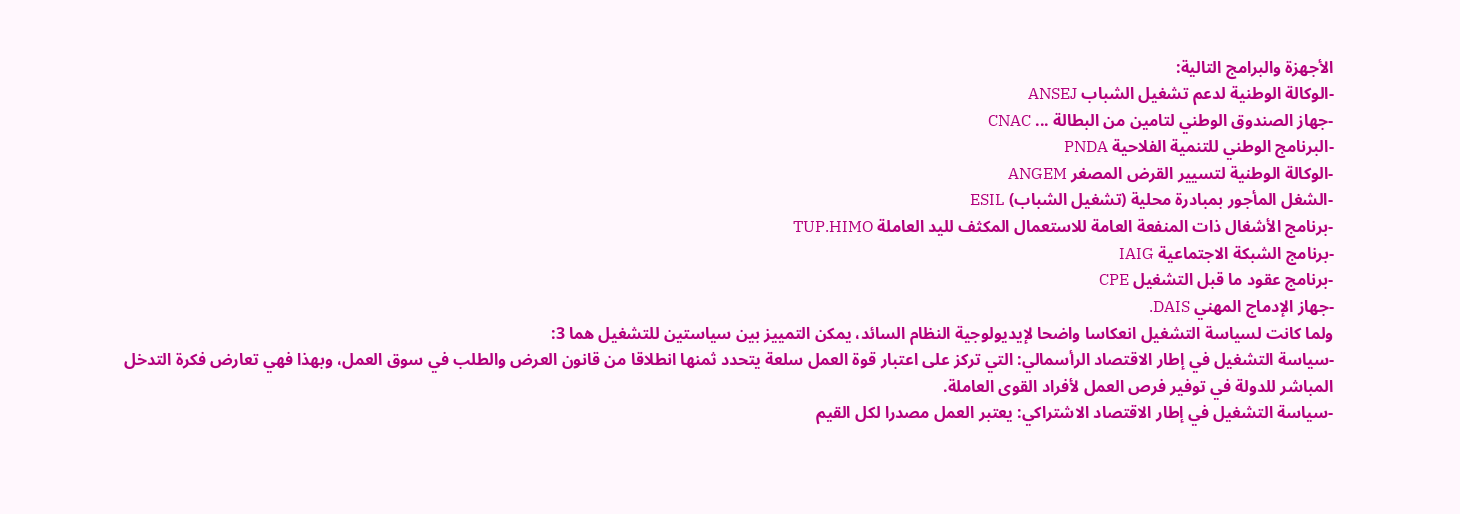الأجهزة والبرامج التالية:
-الوكالة الوطنية لدعم تشغيل الشباب ANSEJ
-جهاز الصندوق الوطني لتامين من البطالة ... CNAC
-البرنامج الوطني للتنمية الفلاحية PNDA
-الوكالة الوطنية لتسيير القرض المصغر ANGEM
-الشغل المأجور بمبادرة محلية (تشغيل الشباب) ESIL
-برنامج الأشغال ذات المنفعة العامة للاستعمال المكثف لليد العاملة TUP.HIMO
-برنامج الشبكة الاجتماعية IAIG
-برنامج عقود ما قبل التشغيل CPE
-جهاز الإدماج المهني DAIS.
ولما كانت لسياسة التشغيل انعكاسا واضحا لإيديولوجية النظام السائد، يمكن التمييز بين سياستين للتشغيل هما 3:
-سياسة التشغيل في إطار الاقتصاد الرأسمالي: التي تركز على اعتبار قوة العمل سلعة يتحدد ثمنها انطلاقا من قانون العرض والطلب في سوق العمل، وبهذا فهي تعارض فكرة التدخل المباشر للدولة في توفير فرص العمل لأفراد القوى العاملة.
-سياسة التشغيل في إطار الاقتصاد الاشتراكي: يعتبر العمل مصدرا لكل القيم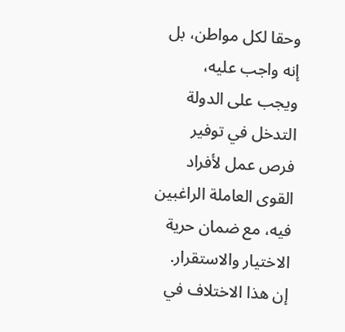وحقا لكل مواطن، بل إنه واجب عليه، ويجب على الدولة التدخل في توفير فرص عمل لأفراد القوى العاملة الراغبين فيه، مع ضمان حرية الاختيار والاستقرار.
إن هذا الاختلاف في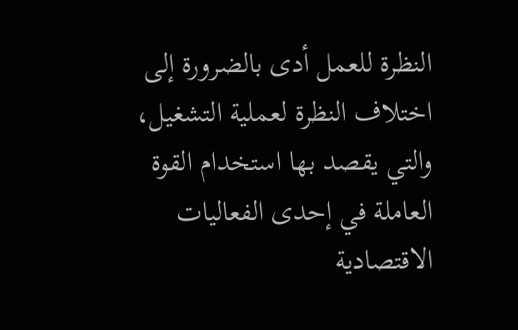النظرة للعمل أدى بالضرورة إلى اختلاف النظرة لعملية التشغيل، والتي يقصد بها استخدام القوة العاملة في إحدى الفعاليات الاقتصادية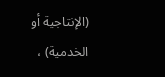(الإنتاجية أو الخدمية) ،